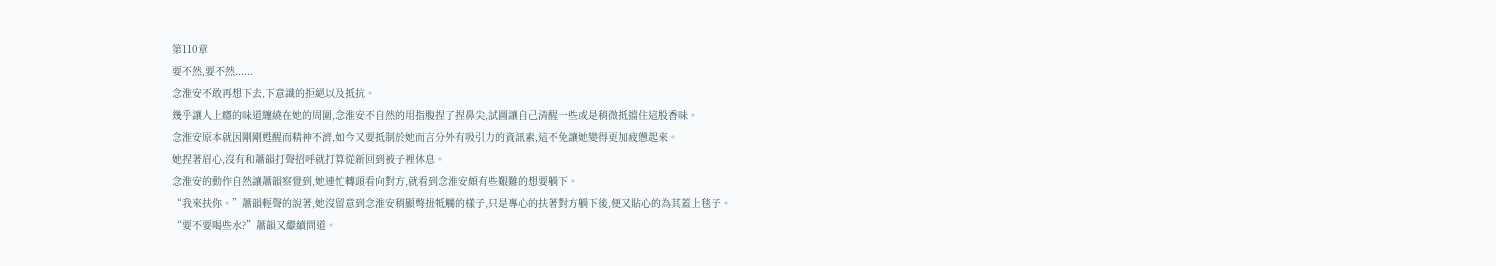第110章
要不然,要不然......
念淮安不敢再想下去,下意識的拒絕以及抵抗。
幾乎讓人上癮的味道纏繞在她的周圍,念淮安不自然的用指腹捏了捏鼻尖,試圖讓自己清醒一些或是稍微抵擋住這股香味。
念淮安原本就因剛剛甦醒而精神不濟,如今又要抵制於她而言分外有吸引力的資訊素,這不免讓她變得更加疲憊起來。
她捏著眉心,沒有和蕭韻打聲招呼就打算從新回到被子裡休息。
念淮安的動作自然讓蕭韻察覺到,她連忙轉頭看向對方,就看到念淮安頗有些艱難的想要躺下。
“我來扶你。”蕭韻輕聲的說著,她沒留意到念淮安稍顯彆扭牴觸的樣子,只是專心的扶著對方躺下後,便又貼心的為其蓋上毯子。
“要不要喝些水?”蕭韻又繼續問道。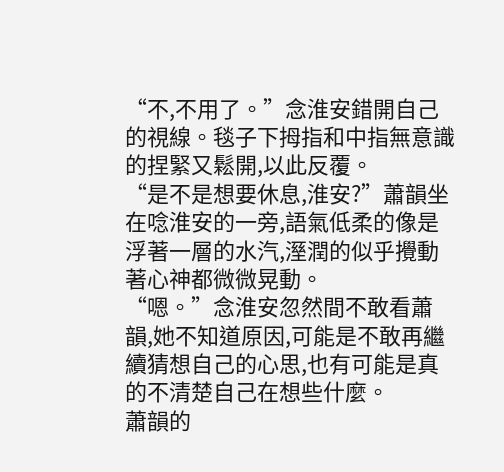“不,不用了。”念淮安錯開自己的視線。毯子下拇指和中指無意識的捏緊又鬆開,以此反覆。
“是不是想要休息,淮安?”蕭韻坐在唸淮安的一旁,語氣低柔的像是浮著一層的水汽,溼潤的似乎攪動著心神都微微晃動。
“嗯。”念淮安忽然間不敢看蕭韻,她不知道原因,可能是不敢再繼續猜想自己的心思,也有可能是真的不清楚自己在想些什麼。
蕭韻的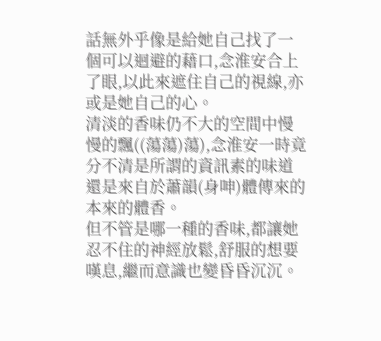話無外乎像是給她自己找了一個可以迴避的藉口,念淮安合上了眼,以此來遮住自己的視線,亦或是她自己的心。
清淡的香味仍不大的空間中慢慢的飄((蕩蕩)蕩),念淮安一時竟分不清是所謂的資訊素的味道還是來自於蕭韻(身呻)體傳來的本來的體香。
但不管是哪一種的香味,都讓她忍不住的神經放鬆,舒服的想要嘆息,繼而意識也變昏昏沉沉。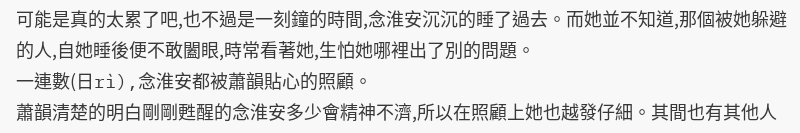可能是真的太累了吧,也不過是一刻鐘的時間,念淮安沉沉的睡了過去。而她並不知道,那個被她躲避的人,自她睡後便不敢闔眼,時常看著她,生怕她哪裡出了別的問題。
一連數(日rì),念淮安都被蕭韻貼心的照顧。
蕭韻清楚的明白剛剛甦醒的念淮安多少會精神不濟,所以在照顧上她也越發仔細。其間也有其他人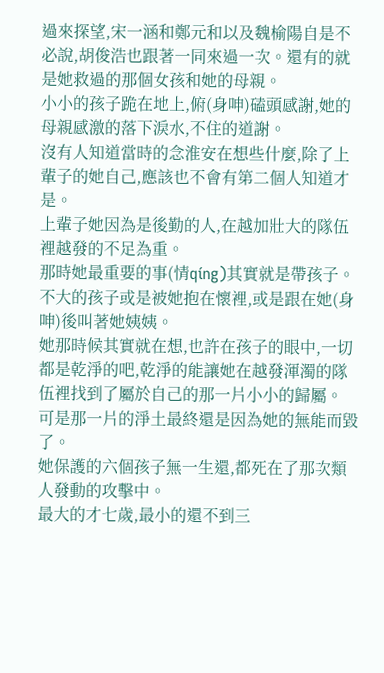過來探望,宋一涵和鄭元和以及魏榆陽自是不必說,胡俊浩也跟著一同來過一次。還有的就是她救過的那個女孩和她的母親。
小小的孩子跪在地上,俯(身呻)磕頭感謝,她的母親感激的落下淚水,不住的道謝。
沒有人知道當時的念淮安在想些什麼,除了上輩子的她自己,應該也不會有第二個人知道才是。
上輩子她因為是後勤的人,在越加壯大的隊伍裡越發的不足為重。
那時她最重要的事(情qíng)其實就是帶孩子。
不大的孩子或是被她抱在懷裡,或是跟在她(身呻)後叫著她姨姨。
她那時候其實就在想,也許在孩子的眼中,一切都是乾淨的吧,乾淨的能讓她在越發渾濁的隊伍裡找到了屬於自己的那一片小小的歸屬。
可是那一片的淨土最終還是因為她的無能而毀了。
她保護的六個孩子無一生還,都死在了那次類人發動的攻擊中。
最大的才七歲,最小的還不到三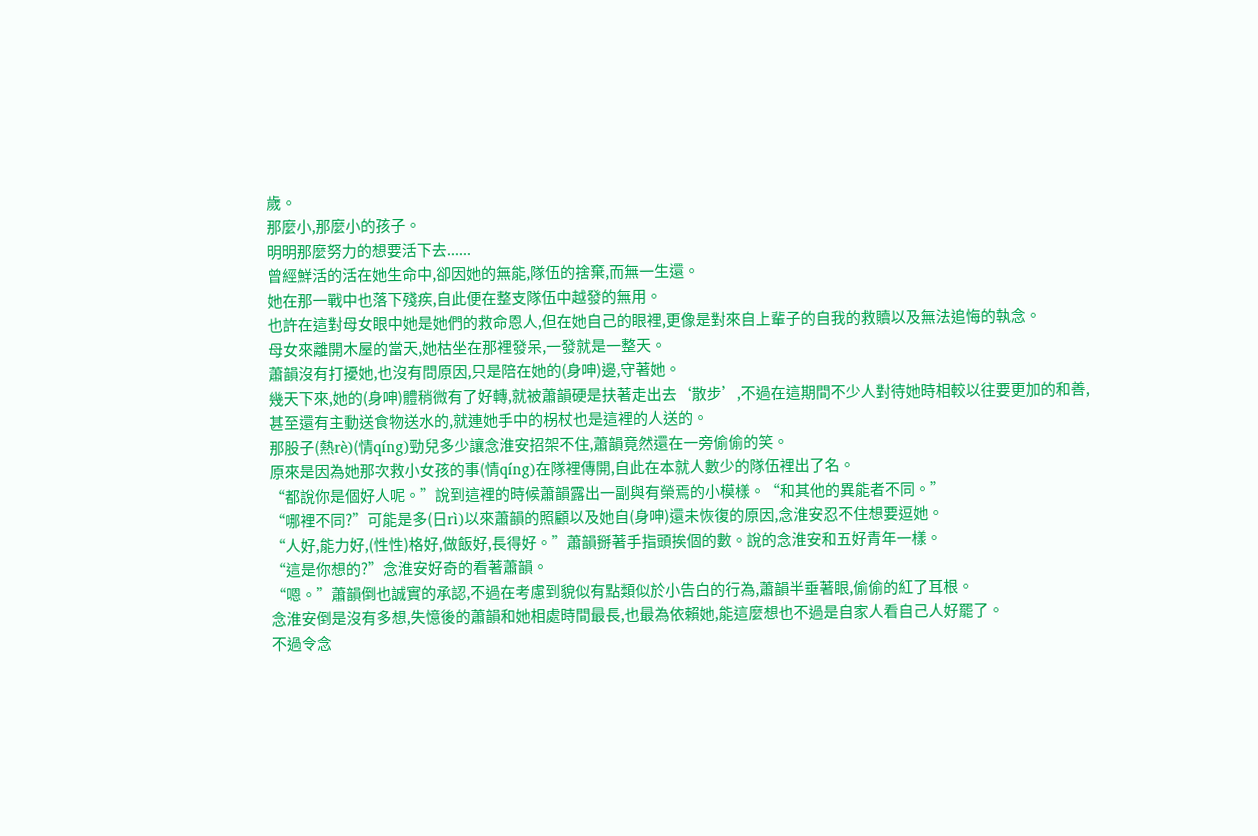歲。
那麼小,那麼小的孩子。
明明那麼努力的想要活下去......
曾經鮮活的活在她生命中,卻因她的無能,隊伍的捨棄,而無一生還。
她在那一戰中也落下殘疾,自此便在整支隊伍中越發的無用。
也許在這對母女眼中她是她們的救命恩人,但在她自己的眼裡,更像是對來自上輩子的自我的救贖以及無法追悔的執念。
母女來離開木屋的當天,她枯坐在那裡發呆,一發就是一整天。
蕭韻沒有打擾她,也沒有問原因,只是陪在她的(身呻)邊,守著她。
幾天下來,她的(身呻)體稍微有了好轉,就被蕭韻硬是扶著走出去‘散步’,不過在這期間不少人對待她時相較以往要更加的和善,甚至還有主動送食物送水的,就連她手中的柺杖也是這裡的人送的。
那股子(熱rè)(情qíng)勁兒多少讓念淮安招架不住,蕭韻竟然還在一旁偷偷的笑。
原來是因為她那次救小女孩的事(情qíng)在隊裡傳開,自此在本就人數少的隊伍裡出了名。
“都說你是個好人呢。”說到這裡的時候蕭韻露出一副與有榮焉的小模樣。“和其他的異能者不同。”
“哪裡不同?”可能是多(日rì)以來蕭韻的照顧以及她自(身呻)還未恢復的原因,念淮安忍不住想要逗她。
“人好,能力好,(性性)格好,做飯好,長得好。”蕭韻掰著手指頭挨個的數。說的念淮安和五好青年一樣。
“這是你想的?”念淮安好奇的看著蕭韻。
“嗯。”蕭韻倒也誠實的承認,不過在考慮到貌似有點類似於小告白的行為,蕭韻半垂著眼,偷偷的紅了耳根。
念淮安倒是沒有多想,失憶後的蕭韻和她相處時間最長,也最為依賴她,能這麼想也不過是自家人看自己人好罷了。
不過令念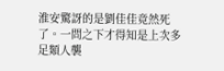淮安驚訝的是劉佳佳竟然死了。一問之下才得知是上次多足類人襲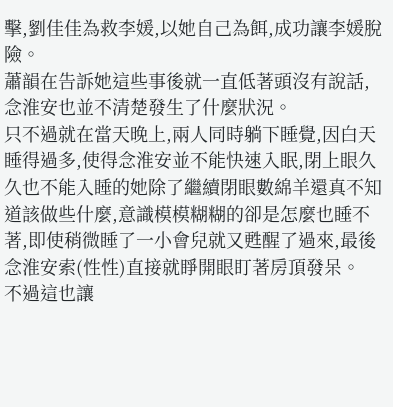擊,劉佳佳為救李媛,以她自己為餌,成功讓李媛脫險。
蕭韻在告訴她這些事後就一直低著頭沒有說話,念淮安也並不清楚發生了什麼狀況。
只不過就在當天晚上,兩人同時躺下睡覺,因白天睡得過多,使得念淮安並不能快速入眠,閉上眼久久也不能入睡的她除了繼續閉眼數綿羊還真不知道該做些什麼,意識模模糊糊的卻是怎麼也睡不著,即使稍微睡了一小會兒就又甦醒了過來,最後念淮安索(性性)直接就睜開眼盯著房頂發呆。
不過這也讓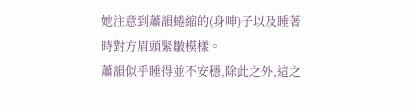她注意到蕭韻蜷縮的(身呻)子以及睡著時對方眉頭緊皺模樣。
蕭韻似乎睡得並不安穩,除此之外,這之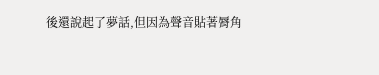後還說起了夢話,但因為聲音貼著脣角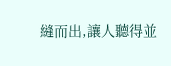縫而出,讓人聽得並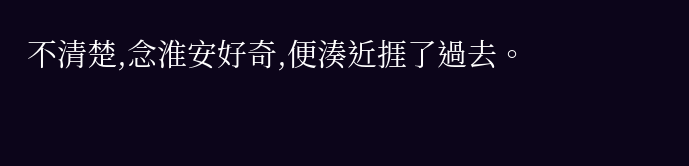不清楚,念淮安好奇,便湊近捱了過去。